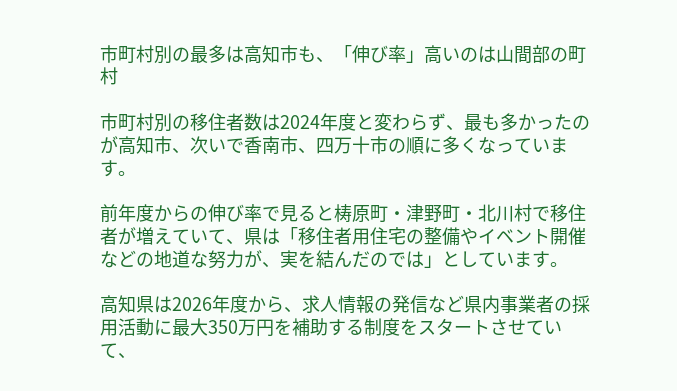市町村別の最多は高知市も、「伸び率」高いのは山間部の町村

市町村別の移住者数は2024年度と変わらず、最も多かったのが高知市、次いで香南市、四万十市の順に多くなっています。

前年度からの伸び率で見ると梼原町・津野町・北川村で移住者が増えていて、県は「移住者用住宅の整備やイベント開催などの地道な努力が、実を結んだのでは」としています。

高知県は2026年度から、求人情報の発信など県内事業者の採用活動に最大350万円を補助する制度をスタートさせていて、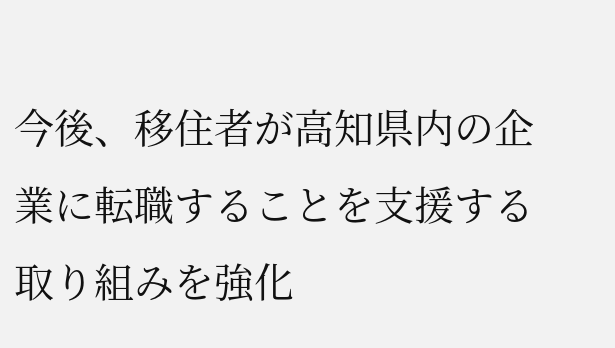今後、移住者が高知県内の企業に転職することを支援する取り組みを強化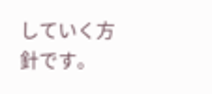していく方針です。